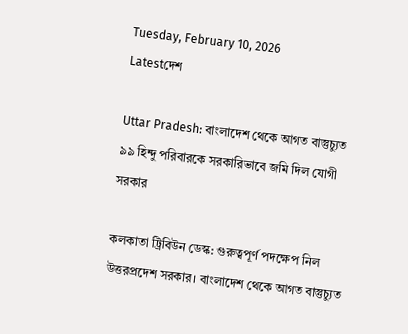Tuesday, February 10, 2026
Latestদেশ

Uttar Pradesh: বাংলাদেশ থেকে আগত বাস্তুচ্যুত ৯৯ হিন্দু পরিবারকে সরকারিভাবে জমি দিল যোগী সরকার

কলকাতা ট্রিবিউন ডেস্ক: গুরুত্বপূর্ণ পদক্ষেপ নিল উত্তরপ্রদেশ সরকার। বাংলাদেশ থেকে আগত বাস্তুচ্যুত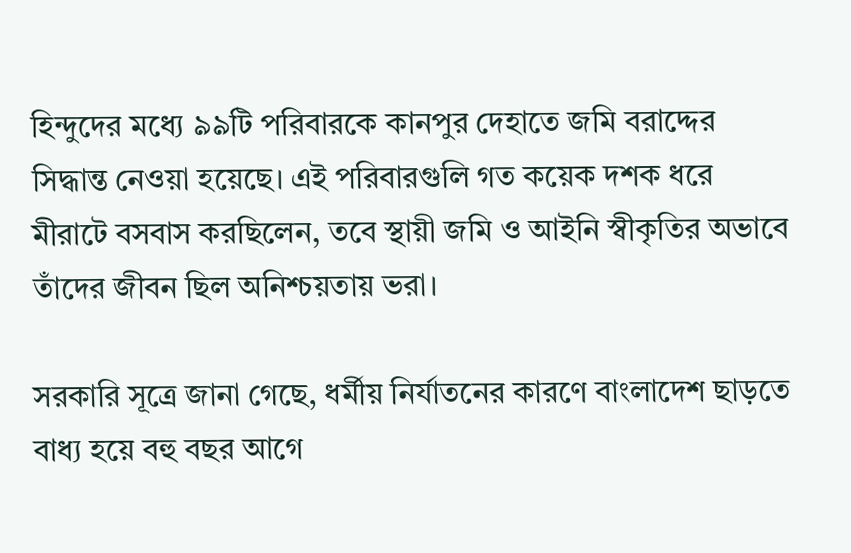হিন্দুদের মধ্যে ৯৯টি পরিবারকে কানপুর দেহাতে জমি বরাদ্দের সিদ্ধান্ত নেওয়া হয়েছে। এই পরিবারগুলি গত কয়েক দশক ধরে মীরাটে বসবাস করছিলেন, তবে স্থায়ী জমি ও আইনি স্বীকৃতির অভাবে তাঁদের জীবন ছিল অনিশ্চয়তায় ভরা।

সরকারি সূত্রে জানা গেছে, ধর্মীয় নির্যাতনের কারণে বাংলাদেশ ছাড়তে বাধ্য হয়ে বহু বছর আগে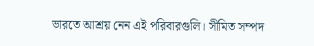ভারতে আশ্রয় নেন এই পরিবারগুলি। সীমিত সম্পদ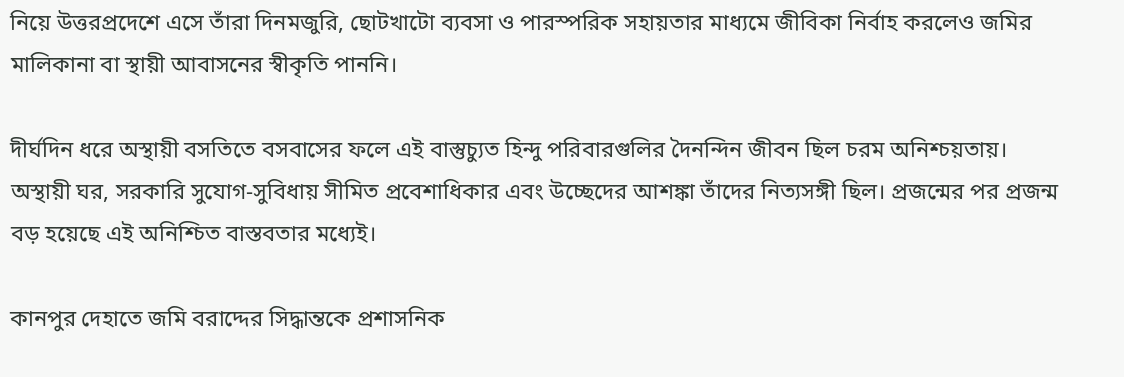নিয়ে উত্তরপ্রদেশে এসে তাঁরা দিনমজুরি, ছোটখাটো ব্যবসা ও পারস্পরিক সহায়তার মাধ্যমে জীবিকা নির্বাহ করলেও জমির মালিকানা বা স্থায়ী আবাসনের স্বীকৃতি পাননি।

দীর্ঘদিন ধরে অস্থায়ী বসতিতে বসবাসের ফলে এই বাস্তুচ্যুত হিন্দু পরিবারগুলির দৈনন্দিন জীবন ছিল চরম অনিশ্চয়তায়। অস্থায়ী ঘর, সরকারি সুযোগ-সুবিধায় সীমিত প্রবেশাধিকার এবং উচ্ছেদের আশঙ্কা তাঁদের নিত্যসঙ্গী ছিল। প্রজন্মের পর প্রজন্ম বড় হয়েছে এই অনিশ্চিত বাস্তবতার মধ্যেই।

কানপুর দেহাতে জমি বরাদ্দের সিদ্ধান্তকে প্রশাসনিক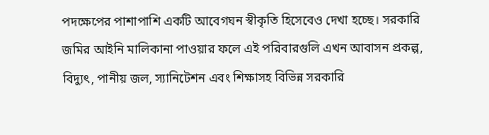পদক্ষেপের পাশাপাশি একটি আবেগঘন স্বীকৃতি হিসেবেও দেখা হচ্ছে। সরকারি জমির আইনি মালিকানা পাওয়ার ফলে এই পরিবারগুলি এখন আবাসন প্রকল্প, বিদ্যুৎ, পানীয় জল, স্যানিটেশন এবং শিক্ষাসহ বিভিন্ন সরকারি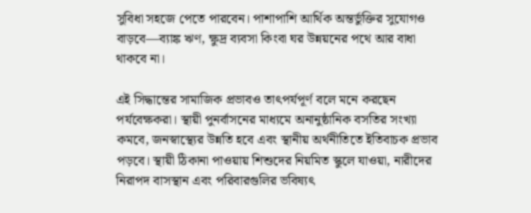সুবিধা সহজে পেতে পারবেন। পাশাপাশি আর্থিক অন্তর্ভুক্তির সুযোগও বাড়বে—ব্যাঙ্ক ঋণ, ক্ষুদ্র ব্যবসা কিংবা ঘর উন্নয়নের পথে আর বাধা থাকবে না।

এই সিদ্ধান্তের সামাজিক প্রভাবও তাৎপর্যপূর্ণ বলে মনে করছেন পর্যবেক্ষকরা। স্থায়ী পুনর্বাসনের মাধ্যমে অনানুষ্ঠানিক বসতির সংখ্যা কমবে, জনস্বাস্থ্যের উন্নতি হবে এবং স্থানীয় অর্থনীতিতে ইতিবাচক প্রভাব পড়বে। স্থায়ী ঠিকানা পাওয়ায় শিশুদের নিয়মিত স্কুলে যাওয়া, নারীদের নিরাপদ বাসস্থান এবং পরিবারগুলির ভবিষ্যৎ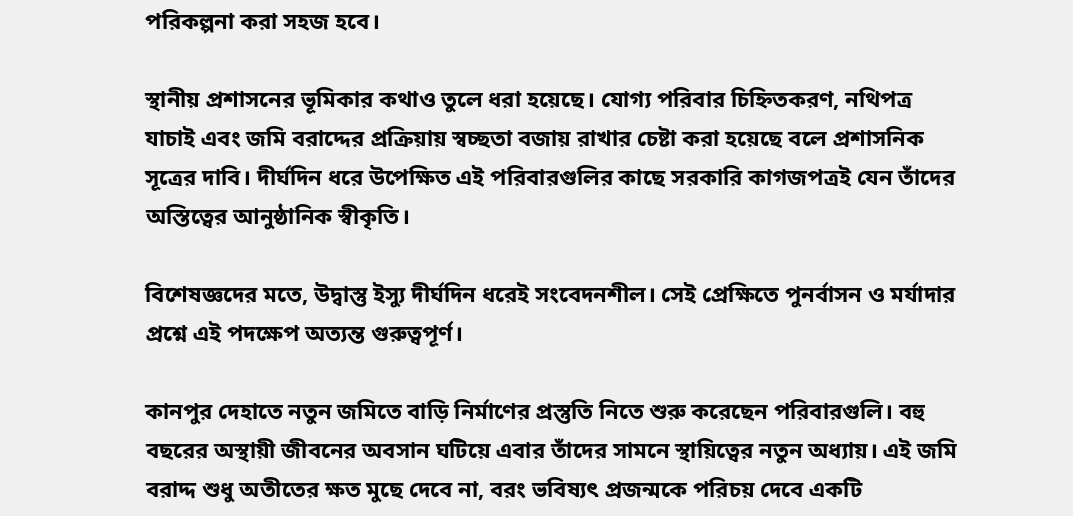পরিকল্পনা করা সহজ হবে।

স্থানীয় প্রশাসনের ভূমিকার কথাও তুলে ধরা হয়েছে। যোগ্য পরিবার চিহ্নিতকরণ, নথিপত্র যাচাই এবং জমি বরাদ্দের প্রক্রিয়ায় স্বচ্ছতা বজায় রাখার চেষ্টা করা হয়েছে বলে প্রশাসনিক সূত্রের দাবি। দীর্ঘদিন ধরে উপেক্ষিত এই পরিবারগুলির কাছে সরকারি কাগজপত্রই যেন তাঁদের অস্তিত্বের আনুষ্ঠানিক স্বীকৃতি।

বিশেষজ্ঞদের মতে, উদ্বাস্তু ইস্যু দীর্ঘদিন ধরেই সংবেদনশীল। সেই প্রেক্ষিতে পুনর্বাসন ও মর্যাদার প্রশ্নে এই পদক্ষেপ অত্যন্ত গুরুত্বপূর্ণ।

কানপুর দেহাতে নতুন জমিতে বাড়ি নির্মাণের প্রস্তুতি নিতে শুরু করেছেন পরিবারগুলি। বহু বছরের অস্থায়ী জীবনের অবসান ঘটিয়ে এবার তাঁদের সামনে স্থায়িত্বের নতুন অধ্যায়। এই জমি বরাদ্দ শুধু অতীতের ক্ষত মুছে দেবে না, বরং ভবিষ্যৎ প্রজন্মকে পরিচয় দেবে একটি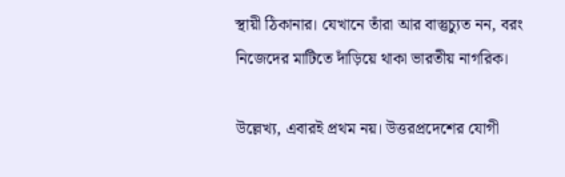স্থায়ী ঠিকানার। যেখানে তাঁরা আর বাস্তুচ্যুত নন, বরং নিজেদের মাটিতে দাঁড়িয়ে থাকা ভারতীয় নাগরিক।

উল্লেখ্য, এবারই প্রথম নয়। উত্তরপ্রদেশের যোগী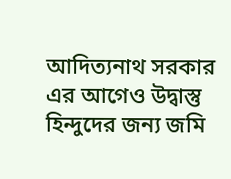আদিত্যনাথ সরকার এর আগেও উদ্বাস্তু হিন্দুদের জন্য জমি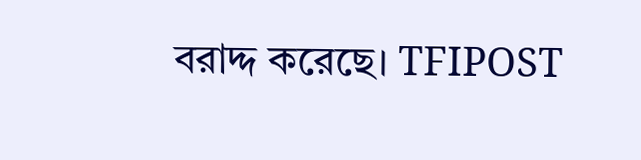বরাদ্দ করেছে। TFIPOST